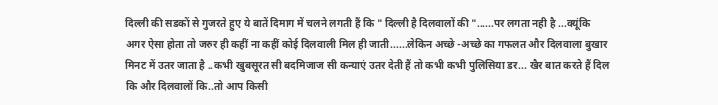दिल्ली की सडकों से गुजरते हुए ये बातें दिमाग में चलने लगती हैं कि " दिल्ली है दिलवालों की "......पर लगता नही है ...क्यूंकि अगर ऐसा होता तो जरुर ही कहीं ना कहीं कोई दिलवाली मिल ही जाती......लेकिन अच्छे -अच्छे का गफलत और दिलवाला बुखार मिनट में उतर जाता है ..कभी खुबसूरत सी बदमिजाज सी कन्याएं उतर देती हैं तो कभी कभी पुलिसिया डर... खैर बात करते हैं दिल कि और दिलवालों कि..तो आप किसी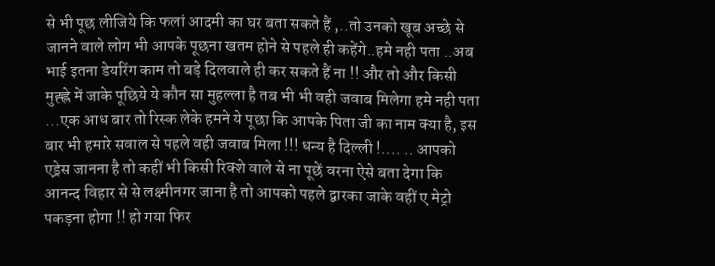से भी पूछ लीजिये कि फलां आदमी का घर बता सकते हैं ,..तो उनको खूब अच्छे से जानने वाले लोग भी आपके पूछना खतम होने से पहले ही कहेंगे..हमे नही पता ..अब भाई इतना डेयरिंग काम तो बड़े दिलवाले ही कर सकते हैं ना !! और तो और किसी मुह्ह्ले में जाके पूछिये ये कौन सा मुहल्ला है तब भी भी वही जवाब मिलेगा हमे नही पता ...एक आध बार तो रिस्क लेके हमने ये पूछा कि आपके पिता जी का नाम क्या है, इस बार भी हमारे सवाल से पहले वही जवाब मिला !!! धन्य है दिल्ली !.... .. आपको एड्रेस जानना है तो कहीं भी किसी रिक्शे वाले से ना पूछें वरना ऐसे बता देगा कि आनन्द विहार से से लक्ष्मीनगर जाना है तो आपको पहले द्वारका जाके वहीं ए मेट्रो पकड़ना होगा !! हो गया फिर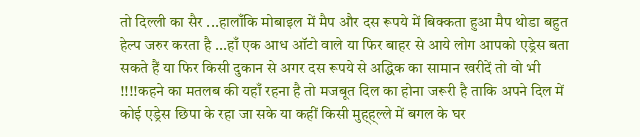तो दिल्ली का सैर ...हालाँकि मोबाइल में मैप और दस रूपये में बिक्कता हुआ मैप थोडा बहुत हेल्प जरुर करता है ...हाँ एक आध ऑटो वाले या फिर बाहर से आये लोग आपको एड्रेस बता सकते हैं या फिर किसी दुकान से अगर दस रूपये से अद्धिक का सामान खरीदें तो वो भी !!!!कहने का मतलब की यहाँ रहना है तो मजबूत दिल का होना जरूरी है ताकि अपने दिल में कोई एड्रेस छिपा के रहा जा सके या कहीं किसी मुह्ह्ल्ले में बगल के घर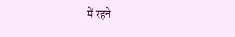में रहने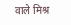वाले मिश्र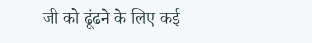जी को ढूंढने के लिए कई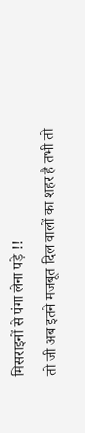मिसराइनों से पंगा लेना पड़े !!
तो जी अब इतने मजबूत दिल वालों का शहर है तभी तो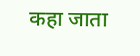कहा जाता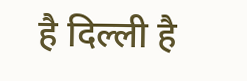है दिल्ली है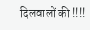दिलवालों की !!!!